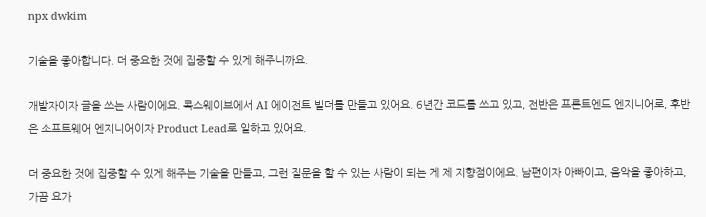npx dwkim

기술을 좋아합니다. 더 중요한 것에 집중할 수 있게 해주니까요.

개발자이자 글을 쓰는 사람이에요. 콕스웨이브에서 AI 에이전트 빌더를 만들고 있어요. 6년간 코드를 쓰고 있고, 전반은 프론트엔드 엔지니어로, 후반은 소프트웨어 엔지니어이자 Product Lead로 일하고 있어요.

더 중요한 것에 집중할 수 있게 해주는 기술을 만들고, 그런 질문을 할 수 있는 사람이 되는 게 제 지향점이에요. 남편이자 아빠이고, 음악을 좋아하고, 가끔 요가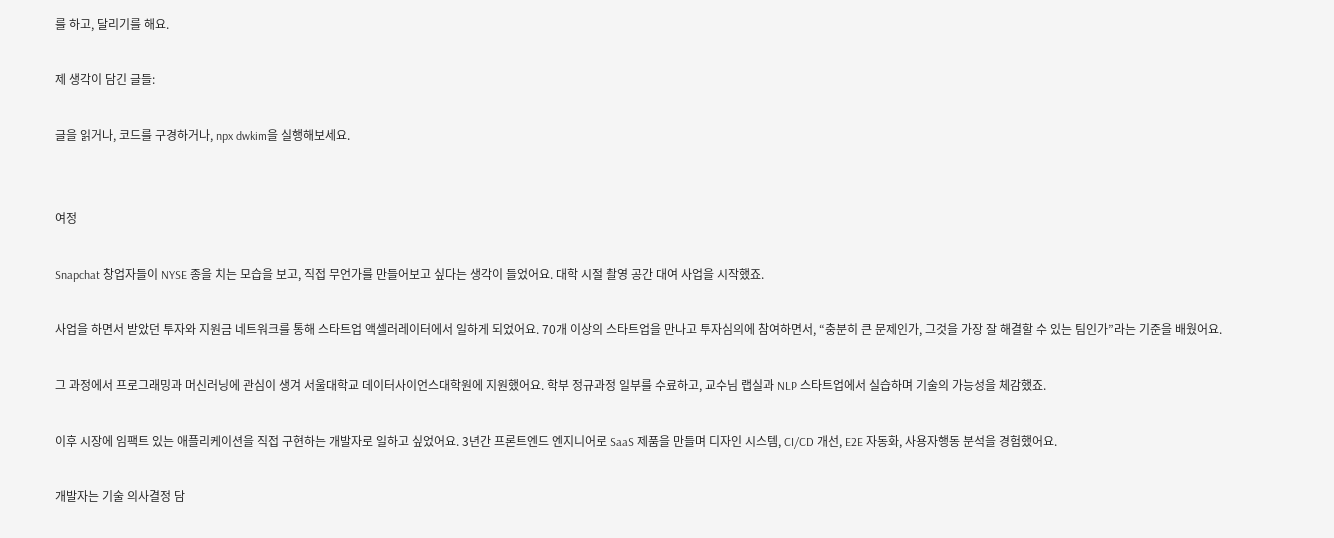를 하고, 달리기를 해요.

제 생각이 담긴 글들:

글을 읽거나, 코드를 구경하거나, npx dwkim을 실행해보세요.


여정

Snapchat 창업자들이 NYSE 종을 치는 모습을 보고, 직접 무언가를 만들어보고 싶다는 생각이 들었어요. 대학 시절 촬영 공간 대여 사업을 시작했죠.

사업을 하면서 받았던 투자와 지원금 네트워크를 통해 스타트업 액셀러레이터에서 일하게 되었어요. 70개 이상의 스타트업을 만나고 투자심의에 참여하면서, “충분히 큰 문제인가, 그것을 가장 잘 해결할 수 있는 팀인가”라는 기준을 배웠어요.

그 과정에서 프로그래밍과 머신러닝에 관심이 생겨 서울대학교 데이터사이언스대학원에 지원했어요. 학부 정규과정 일부를 수료하고, 교수님 랩실과 NLP 스타트업에서 실습하며 기술의 가능성을 체감했죠.

이후 시장에 임팩트 있는 애플리케이션을 직접 구현하는 개발자로 일하고 싶었어요. 3년간 프론트엔드 엔지니어로 SaaS 제품을 만들며 디자인 시스템, CI/CD 개선, E2E 자동화, 사용자행동 분석을 경험했어요.

개발자는 기술 의사결정 담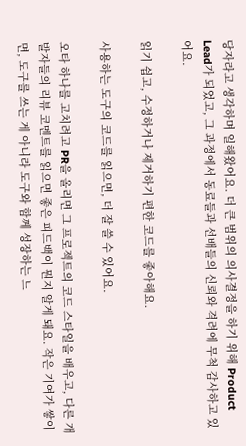당자라고 생각하며 일해왔어요. 더 큰 범위의 의사결정을 하기 위해 Product Lead가 되었고, 그 과정에서 동료들과 선배들의 신뢰와 격려에 무척 감사하고 있어요.

읽기 쉽고, 수정하거나 제거하기 편한 코드를 좋아해요.

사용하는 도구의 코드를 읽으면, 더 잘 쓸 수 있어요.

오타 하나를 고치려고 PR을 올리면 그 프로젝트의 코드 스타일을 배우고, 다른 개발자들의 리뷰 코멘트를 읽으면 좋은 피드백이 뭔지 알게 돼요. 작은 기여가 쌓이면, 도구를 쓰는 게 아니라 도구와 함께 성장하는 느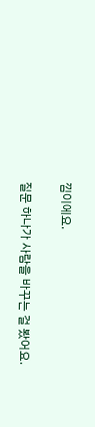낌이에요.

질문 하나가 사람을 바꾸는 걸 봤어요.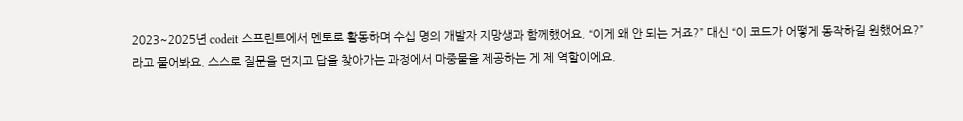2023~2025년 codeit 스프린트에서 멘토로 활동하며 수십 명의 개발자 지망생과 함께했어요. “이게 왜 안 되는 거죠?” 대신 “이 코드가 어떻게 동작하길 원했어요?”라고 물어봐요. 스스로 질문을 던지고 답을 찾아가는 과정에서 마중물을 제공하는 게 제 역할이에요.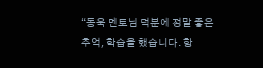“동욱 멘토님 덕분에 정말 좋은 추억, 학습을 했습니다. 항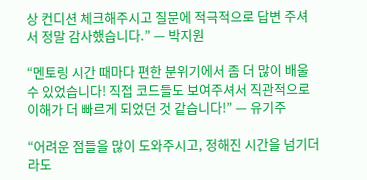상 컨디션 체크해주시고 질문에 적극적으로 답변 주셔서 정말 감사했습니다.” — 박지원

“멘토링 시간 때마다 편한 분위기에서 좀 더 많이 배울 수 있었습니다! 직접 코드들도 보여주셔서 직관적으로 이해가 더 빠르게 되었던 것 같습니다!” — 유기주

“어려운 점들을 많이 도와주시고, 정해진 시간을 넘기더라도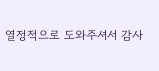열정적으로 도와주셔서 감사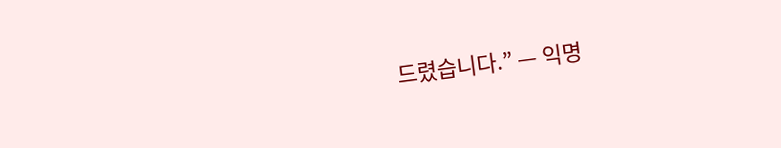드렸습니다.” — 익명